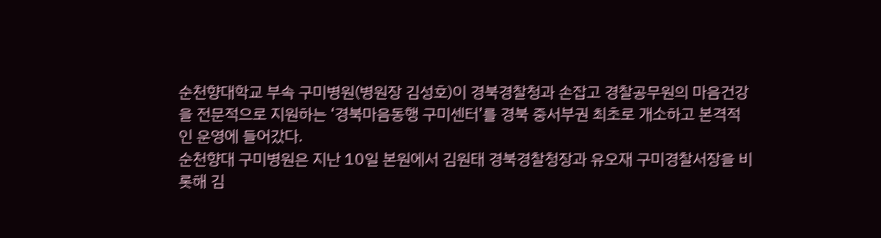순천향대학교 부속 구미병원(병원장 김성호)이 경북경찰청과 손잡고 경찰공무원의 마음건강을 전문적으로 지원하는 ‘경북마음동행 구미센터’를 경북 중서부권 최초로 개소하고 본격적인 운영에 들어갔다.
순천향대 구미병원은 지난 10일 본원에서 김원태 경북경찰청장과 유오재 구미경찰서장을 비롯해 김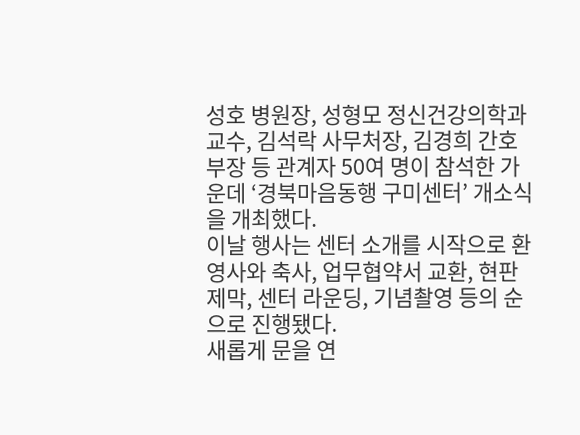성호 병원장, 성형모 정신건강의학과 교수, 김석락 사무처장, 김경희 간호부장 등 관계자 50여 명이 참석한 가운데 ‘경북마음동행 구미센터’ 개소식을 개최했다.
이날 행사는 센터 소개를 시작으로 환영사와 축사, 업무협약서 교환, 현판 제막, 센터 라운딩, 기념촬영 등의 순으로 진행됐다.
새롭게 문을 연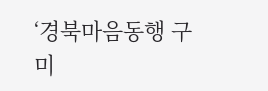‘경북마음동행 구미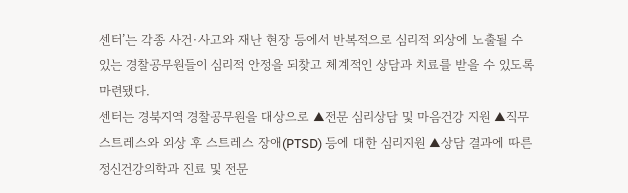센터’는 각종 사건·사고와 재난 현장 등에서 반복적으로 심리적 외상에 노출될 수 있는 경찰공무원들이 심리적 안정을 되찾고 체계적인 상담과 치료를 받을 수 있도록 마련됐다.
센터는 경북지역 경찰공무원을 대상으로 ▲전문 심리상담 및 마음건강 지원 ▲직무 스트레스와 외상 후 스트레스 장애(PTSD) 등에 대한 심리지원 ▲상담 결과에 따른 정신건강의학과 진료 및 전문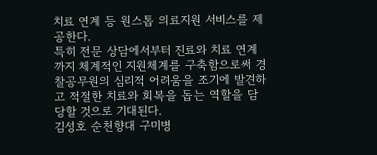치료 연계 등 원스톱 의료지원 서비스를 제공한다.
특히 전문 상담에서부터 진료와 치료 연계까지 체계적인 지원체계를 구축함으로써 경찰공무원의 심리적 어려움을 조기에 발견하고 적절한 치료와 회복을 돕는 역할을 담당할 것으로 기대된다.
김성호 순천향대 구미병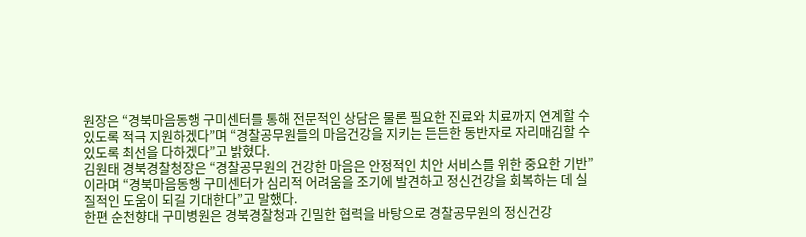원장은 “경북마음동행 구미센터를 통해 전문적인 상담은 물론 필요한 진료와 치료까지 연계할 수 있도록 적극 지원하겠다”며 “경찰공무원들의 마음건강을 지키는 든든한 동반자로 자리매김할 수 있도록 최선을 다하겠다”고 밝혔다.
김원태 경북경찰청장은 “경찰공무원의 건강한 마음은 안정적인 치안 서비스를 위한 중요한 기반”이라며 “경북마음동행 구미센터가 심리적 어려움을 조기에 발견하고 정신건강을 회복하는 데 실질적인 도움이 되길 기대한다”고 말했다.
한편 순천향대 구미병원은 경북경찰청과 긴밀한 협력을 바탕으로 경찰공무원의 정신건강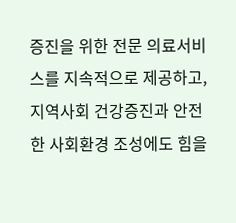증진을 위한 전문 의료서비스를 지속적으로 제공하고, 지역사회 건강증진과 안전한 사회환경 조성에도 힘을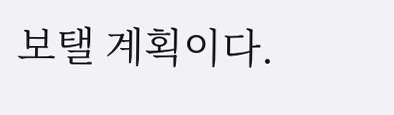보탤 계획이다.